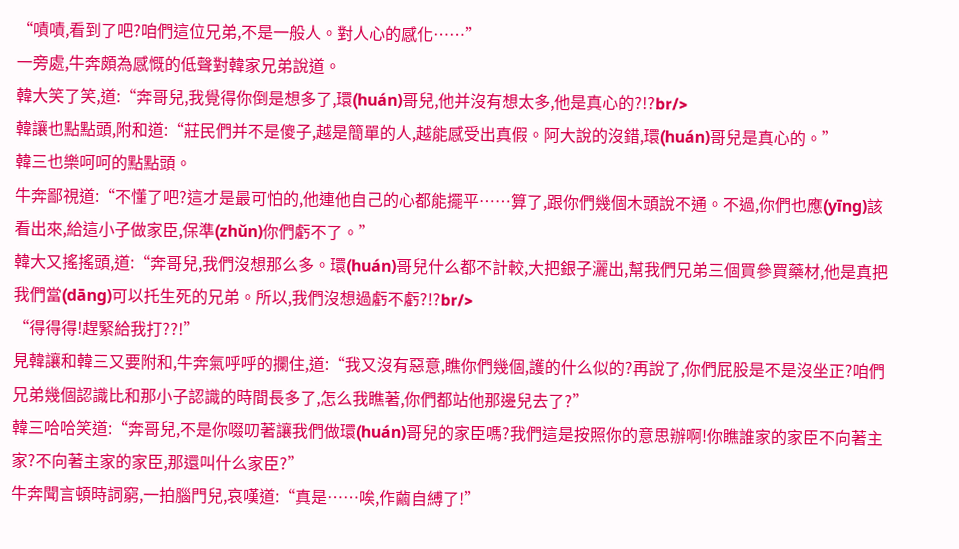“嘖嘖,看到了吧?咱們這位兄弟,不是一般人。對人心的感化……”
一旁處,牛奔頗為感慨的低聲對韓家兄弟說道。
韓大笑了笑,道:“奔哥兒,我覺得你倒是想多了,環(huán)哥兒,他并沒有想太多,他是真心的?!?br/>
韓讓也點點頭,附和道:“莊民們并不是傻子,越是簡單的人,越能感受出真假。阿大說的沒錯,環(huán)哥兒是真心的。”
韓三也樂呵呵的點點頭。
牛奔鄙視道:“不懂了吧?這才是最可怕的,他連他自己的心都能擺平……算了,跟你們幾個木頭說不通。不過,你們也應(yīng)該看出來,給這小子做家臣,保準(zhǔn)你們虧不了。”
韓大又搖搖頭,道:“奔哥兒,我們沒想那么多。環(huán)哥兒什么都不計較,大把銀子灑出,幫我們兄弟三個買參買藥材,他是真把我們當(dāng)可以托生死的兄弟。所以,我們沒想過虧不虧?!?br/>
“得得得!趕緊給我打??!”
見韓讓和韓三又要附和,牛奔氣呼呼的攔住,道:“我又沒有惡意,瞧你們幾個,護的什么似的?再說了,你們屁股是不是沒坐正?咱們兄弟幾個認識比和那小子認識的時間長多了,怎么我瞧著,你們都站他那邊兒去了?”
韓三哈哈笑道:“奔哥兒,不是你啜叨著讓我們做環(huán)哥兒的家臣嗎?我們這是按照你的意思辦啊!你瞧誰家的家臣不向著主家?不向著主家的家臣,那還叫什么家臣?”
牛奔聞言頓時詞窮,一拍腦門兒,哀嘆道:“真是……唉,作繭自縛了!”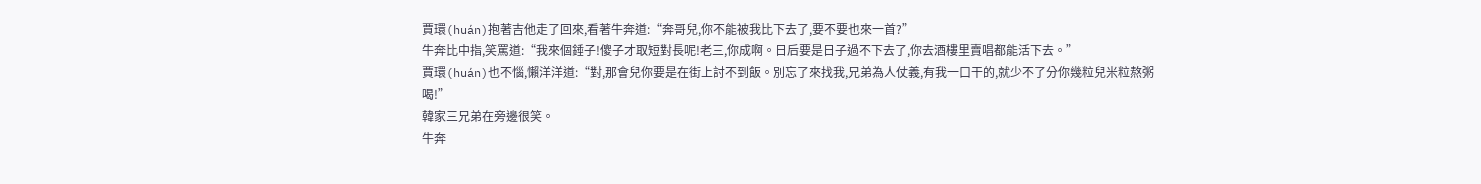賈環(huán)抱著吉他走了回來,看著牛奔道:“奔哥兒,你不能被我比下去了,要不要也來一首?”
牛奔比中指,笑罵道:“我來個錘子!傻子才取短對長呢!老三,你成啊。日后要是日子過不下去了,你去酒樓里賣唱都能活下去。”
賈環(huán)也不惱,懶洋洋道:“對,那會兒你要是在街上討不到飯。別忘了來找我,兄弟為人仗義,有我一口干的,就少不了分你幾粒兒米粒熬粥喝!”
韓家三兄弟在旁邊很笑。
牛奔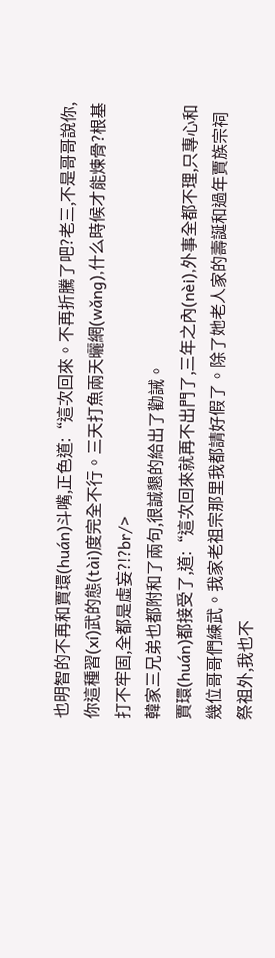也明智的不再和賈環(huán)斗嘴,正色道:“這次回來。不再折騰了吧?老三,不是哥哥說你,你這種習(xí)武的態(tài)度完全不行。三天打魚兩天曬網(wǎng),什么時候才能煉骨?根基打不牢固,全都是虛妄?!?br/>
韓家三兄弟也都附和了兩句,很誠懇的給出了勸誡。
賈環(huán)都接受了,道:“這次回來就再不出門了,三年之內(nèi),外事全都不理,只專心和幾位哥哥們練武。我家老祖宗那里我都請好假了。除了她老人家的壽誕和過年賈族宗祠祭祖外,我也不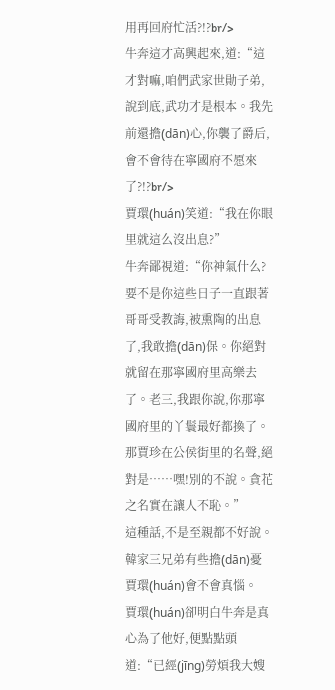用再回府忙活?!?br/>
牛奔這才高興起來,道:“這才對嘛,咱們武家世勛子弟,說到底,武功才是根本。我先前還擔(dān)心,你襲了爵后,會不會待在寧國府不愿來了?!?br/>
賈環(huán)笑道:“我在你眼里就這么沒出息?”
牛奔鄙視道:“你神氣什么?要不是你這些日子一直跟著哥哥受教誨,被熏陶的出息了,我敢擔(dān)保。你絕對就留在那寧國府里高樂去了。老三,我跟你說,你那寧國府里的丫鬟最好都換了。那賈珍在公侯街里的名聲,絕對是……嘿!別的不說。貪花之名實在讓人不恥。”
這種話,不是至親都不好說。
韓家三兄弟有些擔(dān)憂賈環(huán)會不會真惱。
賈環(huán)卻明白牛奔是真心為了他好,便點點頭道:“已經(jīng)勞煩我大嫂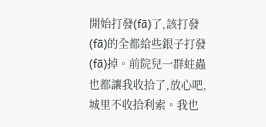開始打發(fā)了,該打發(fā)的全都給些銀子打發(fā)掉。前院兒一群蛀蟲也都讓我收拾了,放心吧,城里不收拾利索。我也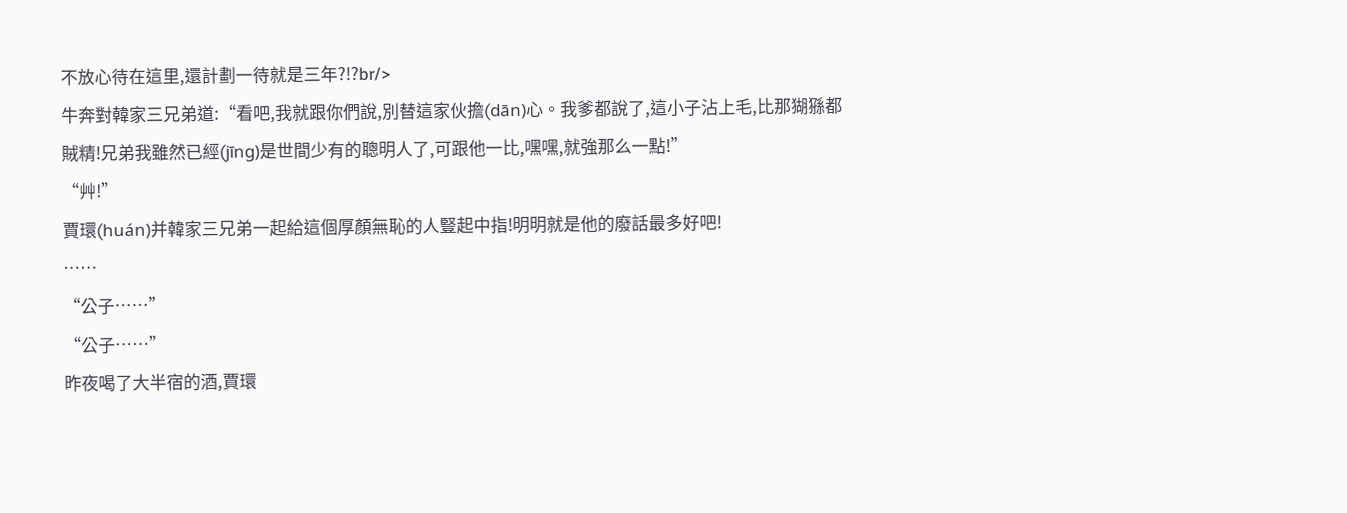不放心待在這里,還計劃一待就是三年?!?br/>
牛奔對韓家三兄弟道:“看吧,我就跟你們說,別替這家伙擔(dān)心。我爹都說了,這小子沾上毛,比那猢猻都賊精!兄弟我雖然已經(jīng)是世間少有的聰明人了,可跟他一比,嘿嘿,就強那么一點!”
“艸!”
賈環(huán)并韓家三兄弟一起給這個厚顏無恥的人豎起中指!明明就是他的廢話最多好吧!
……
“公子……”
“公子……”
昨夜喝了大半宿的酒,賈環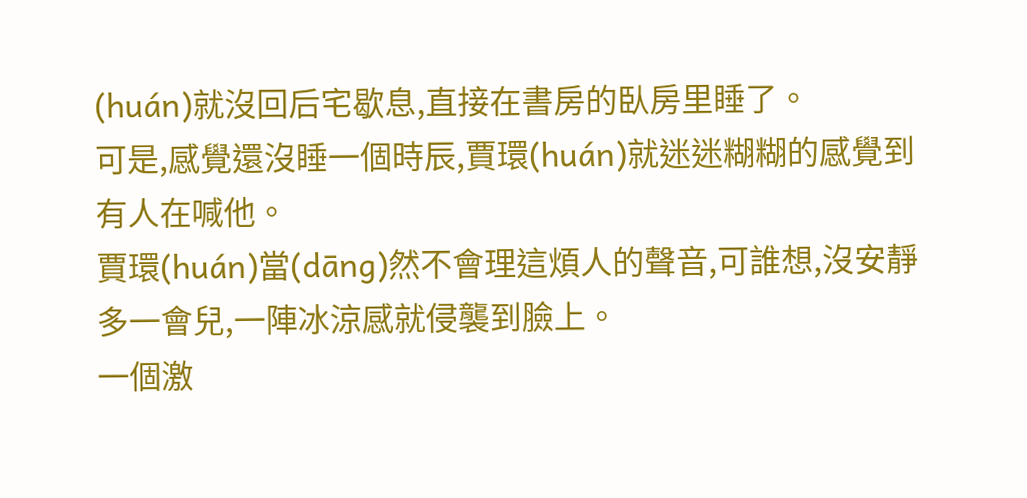(huán)就沒回后宅歇息,直接在書房的臥房里睡了。
可是,感覺還沒睡一個時辰,賈環(huán)就迷迷糊糊的感覺到有人在喊他。
賈環(huán)當(dāng)然不會理這煩人的聲音,可誰想,沒安靜多一會兒,一陣冰涼感就侵襲到臉上。
一個激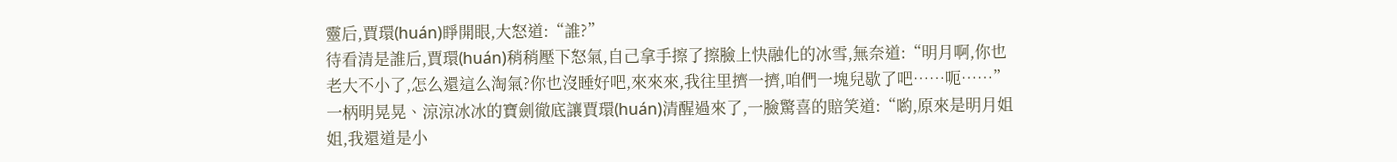靈后,賈環(huán)睜開眼,大怒道:“誰?”
待看清是誰后,賈環(huán)稍稍壓下怒氣,自己拿手擦了擦臉上快融化的冰雪,無奈道:“明月啊,你也老大不小了,怎么還這么淘氣?你也沒睡好吧,來來來,我往里擠一擠,咱們一塊兒歇了吧……呃……”
一柄明晃晃、涼涼冰冰的寶劍徹底讓賈環(huán)清醒過來了,一臉驚喜的賠笑道:“喲,原來是明月姐姐,我還道是小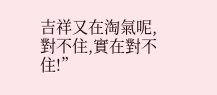吉祥又在淘氣呢,對不住,實在對不住!”